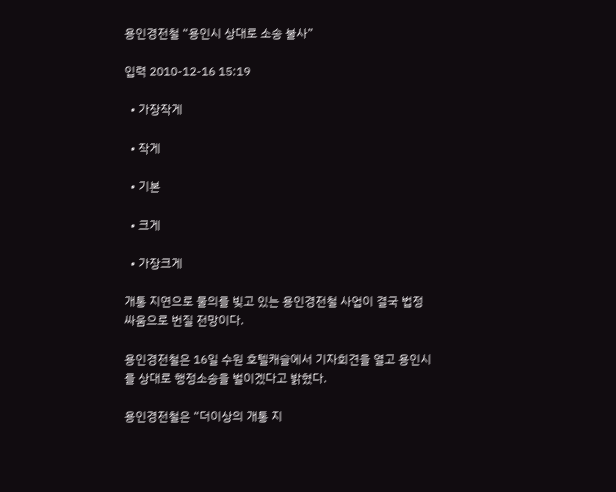용인경전철 “용인시 상대로 소송 불사”

입력 2010-12-16 15:19

  • 가장작게

  • 작게

  • 기본

  • 크게

  • 가장크게

개통 지연으로 물의를 빚고 있는 용인경전철 사업이 결국 법정 싸움으로 번질 전망이다.

용인경전철은 16일 수원 호텔캐슬에서 기자회견을 열고 용인시를 상대로 행정소송을 벌이겠다고 밝혔다.

용인경전철은 “더이상의 개통 지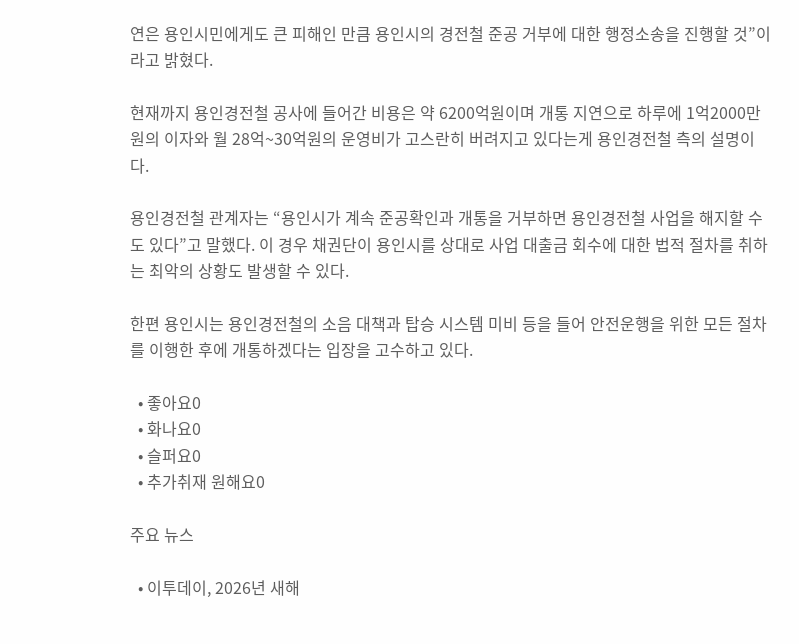연은 용인시민에게도 큰 피해인 만큼 용인시의 경전철 준공 거부에 대한 행정소송을 진행할 것”이라고 밝혔다.

현재까지 용인경전철 공사에 들어간 비용은 약 6200억원이며 개통 지연으로 하루에 1억2000만원의 이자와 월 28억~30억원의 운영비가 고스란히 버려지고 있다는게 용인경전철 측의 설명이다.

용인경전철 관계자는 “용인시가 계속 준공확인과 개통을 거부하면 용인경전철 사업을 해지할 수도 있다”고 말했다. 이 경우 채권단이 용인시를 상대로 사업 대출금 회수에 대한 법적 절차를 취하는 최악의 상황도 발생할 수 있다.

한편 용인시는 용인경전철의 소음 대책과 탑승 시스템 미비 등을 들어 안전운행을 위한 모든 절차를 이행한 후에 개통하겠다는 입장을 고수하고 있다.

  • 좋아요0
  • 화나요0
  • 슬퍼요0
  • 추가취재 원해요0

주요 뉴스

  • 이투데이, 2026년 새해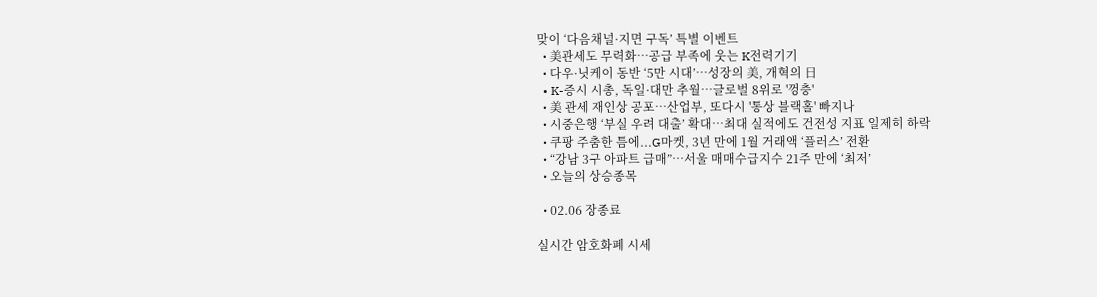맞이 ‘다음채널·지면 구독’ 특별 이벤트
  • 美관세도 무력화…공급 부족에 웃는 K전력기기
  • 다우·닛케이 동반 ‘5만 시대’⋯성장의 美, 개혁의 日
  • K-증시 시총, 독일·대만 추월…글로벌 8위로 '껑충'
  • 美 관세 재인상 공포⋯산업부, 또다시 '통상 블랙홀' 빠지나
  • 시중은행 ‘부실 우려 대출’ 확대…최대 실적에도 건전성 지표 일제히 하락
  • 쿠팡 주춤한 틈에...G마켓, 3년 만에 1월 거래액 ‘플러스’ 전환
  • “강남 3구 아파트 급매”…서울 매매수급지수 21주 만에 ‘최저’
  • 오늘의 상승종목

  • 02.06 장종료

실시간 암호화폐 시세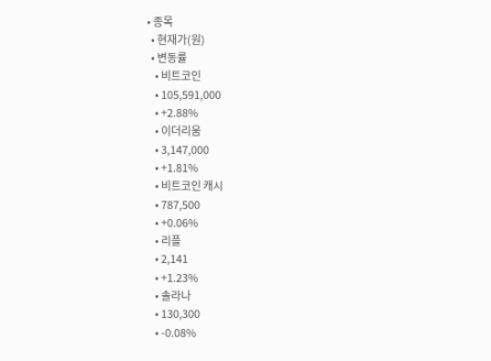• 종목
  • 현재가(원)
  • 변동률
    • 비트코인
    • 105,591,000
    • +2.88%
    • 이더리움
    • 3,147,000
    • +1.81%
    • 비트코인 캐시
    • 787,500
    • +0.06%
    • 리플
    • 2,141
    • +1.23%
    • 솔라나
    • 130,300
    • -0.08%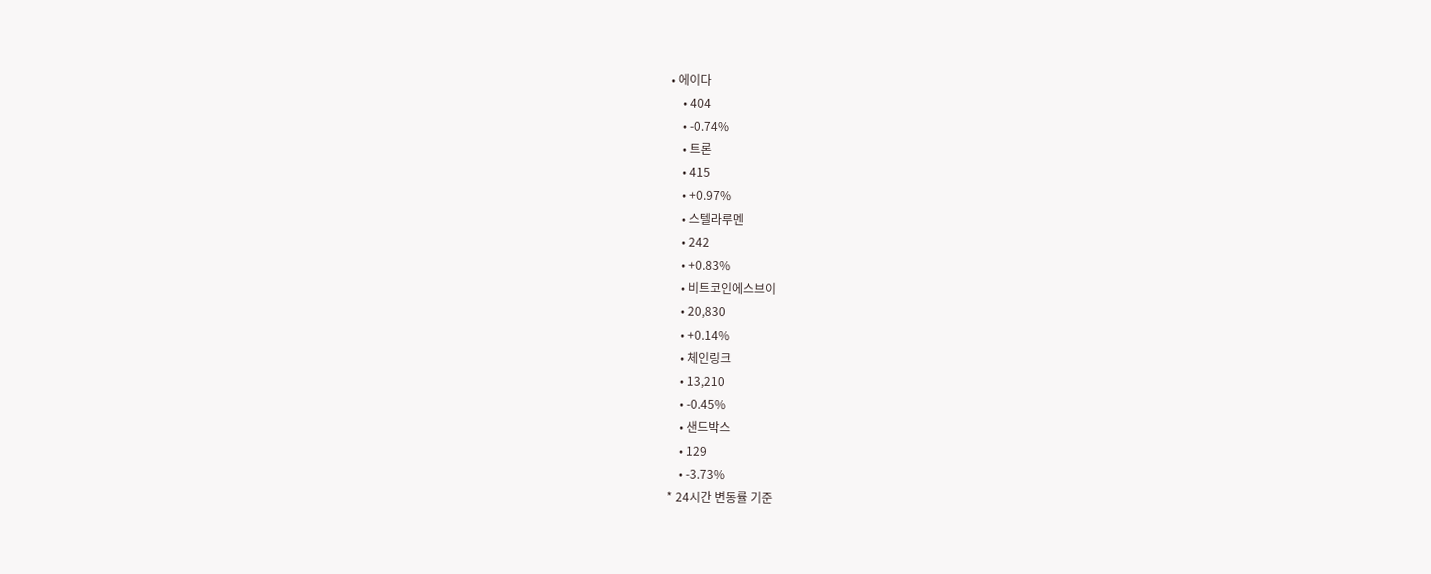• 에이다
    • 404
    • -0.74%
    • 트론
    • 415
    • +0.97%
    • 스텔라루멘
    • 242
    • +0.83%
    • 비트코인에스브이
    • 20,830
    • +0.14%
    • 체인링크
    • 13,210
    • -0.45%
    • 샌드박스
    • 129
    • -3.73%
* 24시간 변동률 기준